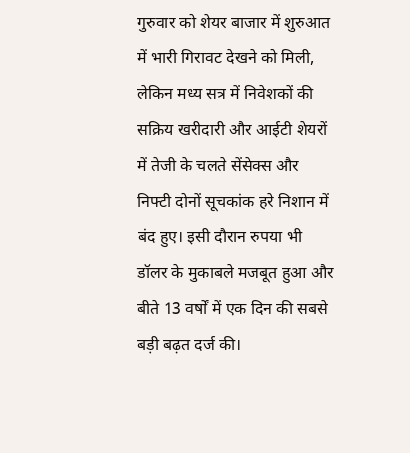गुरुवार को शेयर बाजार में शुरुआत में भारी गिरावट देखने को मिली, लेकिन मध्य सत्र में निवेशकों की सक्रिय खरीदारी और आईटी शेयरों में तेजी के चलते सेंसेक्स और निफ्टी दोनों सूचकांक हरे निशान में बंद हुए। इसी दौरान रुपया भी डॉलर के मुकाबले मजबूत हुआ और बीते 13 वर्षों में एक दिन की सबसे बड़ी बढ़त दर्ज की।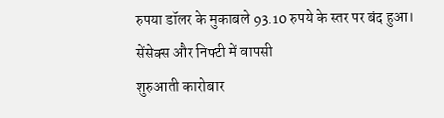रुपया डॉलर के मुकाबले 93.10 रुपये के स्तर पर बंद हुआ।
सेंसेक्स और निफ्टी में वापसी
शुरुआती कारोबार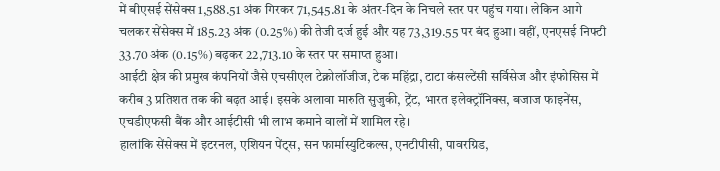में बीएसई सेंसेक्स 1,588.51 अंक गिरकर 71,545.81 के अंतर-दिन के निचले स्तर पर पहुंच गया। लेकिन आगे चलकर सेंसेक्स में 185.23 अंक (0.25%) की तेजी दर्ज हुई और यह 73,319.55 पर बंद हुआ। वहीं, एनएसई निफ्टी 33.70 अंक (0.15%) बढ़कर 22,713.10 के स्तर पर समाप्त हुआ।
आईटी क्षेत्र की प्रमुख कंपनियों जैसे एचसीएल टेक्नोलॉजीज, टेक महिंद्रा, टाटा कंसल्टेंसी सर्विसेज और इंफोसिस में करीब 3 प्रतिशत तक की बढ़त आई। इसके अलावा मारुति सुजुकी, ट्रेंट, भारत इलेक्ट्रॉनिक्स, बजाज फाइनेंस, एचडीएफसी बैंक और आईटीसी भी लाभ कमाने वालों में शामिल रहे।
हालांकि सेंसेक्स में इटरनल, एशियन पेंट्स, सन फार्मास्युटिकल्स, एनटीपीसी, पावरग्रिड,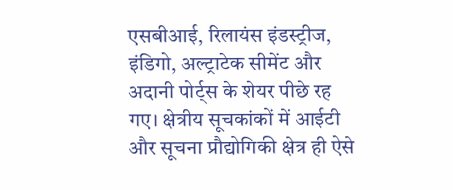एसबीआई, रिलायंस इंडस्ट्रीज, इंडिगो, अल्ट्राटेक सीमेंट और अदानी पोर्ट्स के शेयर पीछे रह गए। क्षेत्रीय सूचकांकों में आईटी और सूचना प्रौद्योगिकी क्षेत्र ही ऐसे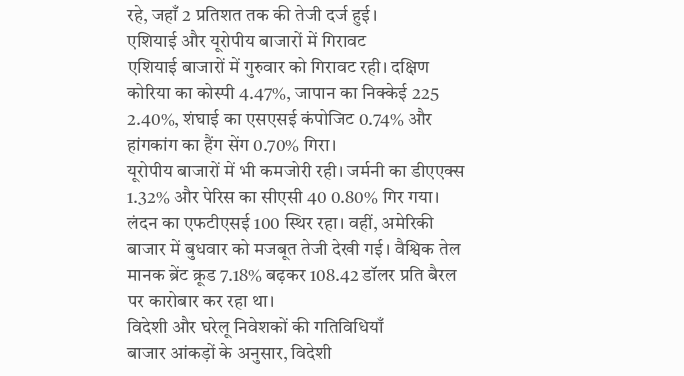रहे, जहाँ 2 प्रतिशत तक की तेजी दर्ज हुई।
एशियाई और यूरोपीय बाजारों में गिरावट
एशियाई बाजारों में गुरुवार को गिरावट रही। दक्षिण कोरिया का कोस्पी 4.47%, जापान का निक्केई 225 2.40%, शंघाई का एसएसई कंपोजिट 0.74% और हांगकांग का हैंग सेंग 0.70% गिरा।
यूरोपीय बाजारों में भी कमजोरी रही। जर्मनी का डीएएक्स 1.32% और पेरिस का सीएसी 40 0.80% गिर गया। लंदन का एफटीएसई 100 स्थिर रहा। वहीं, अमेरिकी बाजार में बुधवार को मजबूत तेजी देखी गई। वैश्विक तेल मानक ब्रेंट क्रूड 7.18% बढ़कर 108.42 डॉलर प्रति बैरल पर कारोबार कर रहा था।
विदेशी और घरेलू निवेशकों की गतिविधियाँ
बाजार आंकड़ों के अनुसार, विदेशी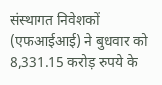संस्थागत निवेशकों (एफआईआई) ने बुधवार को 8,331.15 करोड़ रुपये के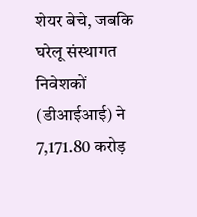शेयर बेचे, जबकि घरेलू संस्थागत निवेशकों (डीआईआई) ने 7,171.80 करोड़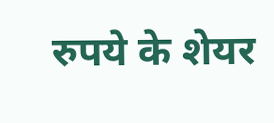रुपये के शेयर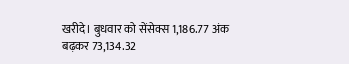खरीदे। बुधवार को सेंसेक्स 1,186.77 अंक बढ़कर 73,134.32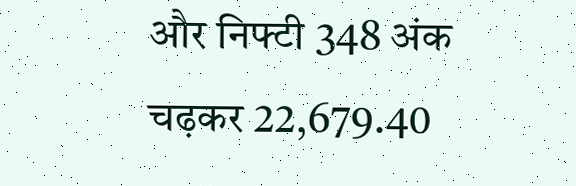और निफ्टी 348 अंक चढ़कर 22,679.40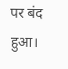पर बंद हुआ।